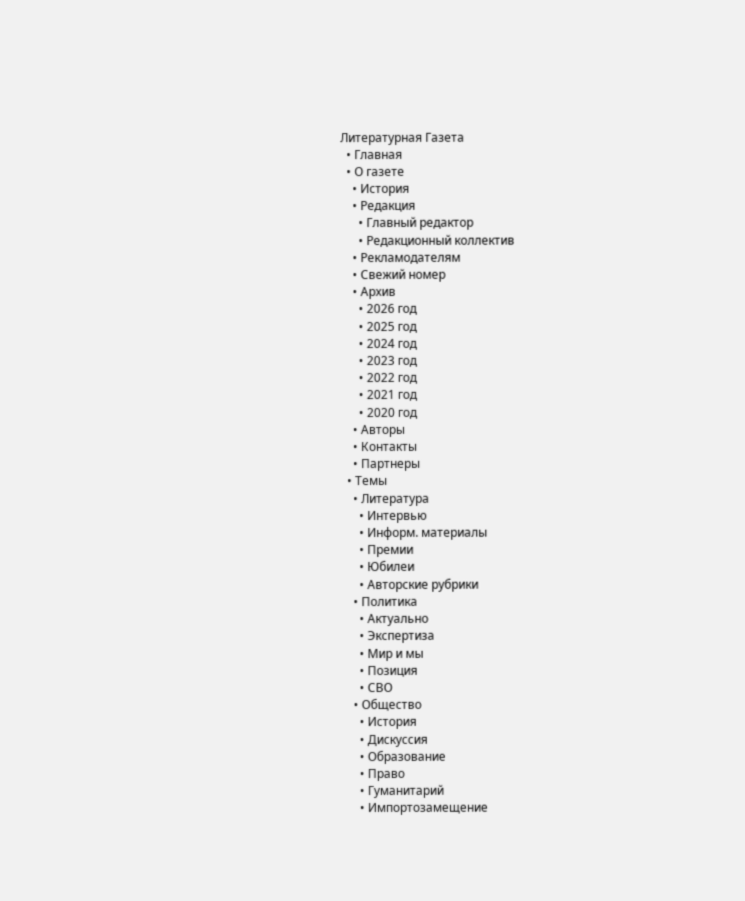Литературная Газета
  • Главная
  • О газете
    • История
    • Редакция
      • Главный редактор
      • Редакционный коллектив
    • Рекламодателям
    • Свежий номер
    • Архив
      • 2026 год
      • 2025 год
      • 2024 год
      • 2023 год
      • 2022 год
      • 2021 год
      • 2020 год
    • Авторы
    • Контакты
    • Партнеры
  • Темы
    • Литература
      • Интервью
      • Информ. материалы
      • Премии
      • Юбилеи
      • Авторские рубрики
    • Политика
      • Актуально
      • Экспертиза
      • Мир и мы
      • Позиция
      • СВО
    • Общество
      • История
      • Дискуссия
      • Образование
      • Право
      • Гуманитарий
      • Импортозамещение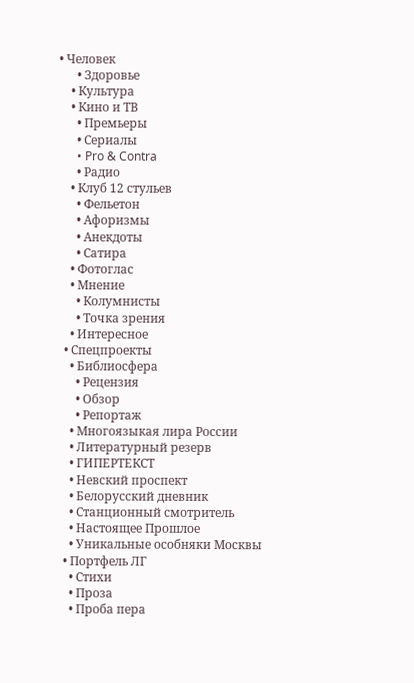• Человек
      • Здоровье
    • Культура
    • Кино и ТВ
      • Премьеры
      • Сериалы
      • Pro & Contra
      • Радио
    • Клуб 12 стульев
      • Фельетон
      • Афоризмы
      • Анекдоты
      • Сатира
    • Фотоглас
    • Мнение
      • Колумнисты
      • Точка зрения
    • Интересное
  • Спецпроекты
    • Библиосфера
      • Рецензия
      • Обзор
      • Репортаж
    • Многоязыкая лира России
    • Литературный резерв
    • ГИПЕРТЕКСТ
    • Невский проспект
    • Белорусский дневник
    • Станционный смотритель
    • Настоящее Прошлое
    • Уникальные особняки Москвы
  • Портфель ЛГ
    • Стихи
    • Проза
    • Проба пера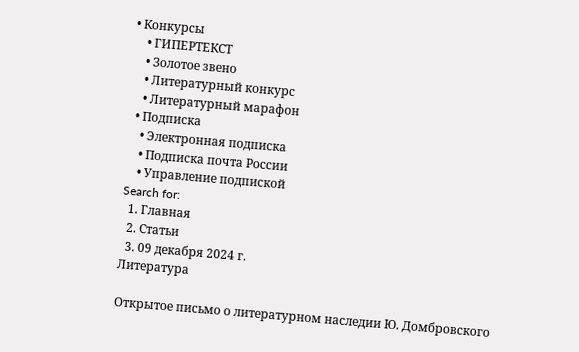• Конкурсы
    • ГИПЕРТЕКСТ
    • Золотое звено
    • Литературный конкурс
    • Литературный марафон
  • Подписка
    • Электронная подписка
    • Подписка почта России
    • Управление подпиской
Search for:
  1. Главная
  2. Статьи
  3. 09 декабря 2024 г.
Литература

Открытое письмо о литературном наследии Ю. Домбровского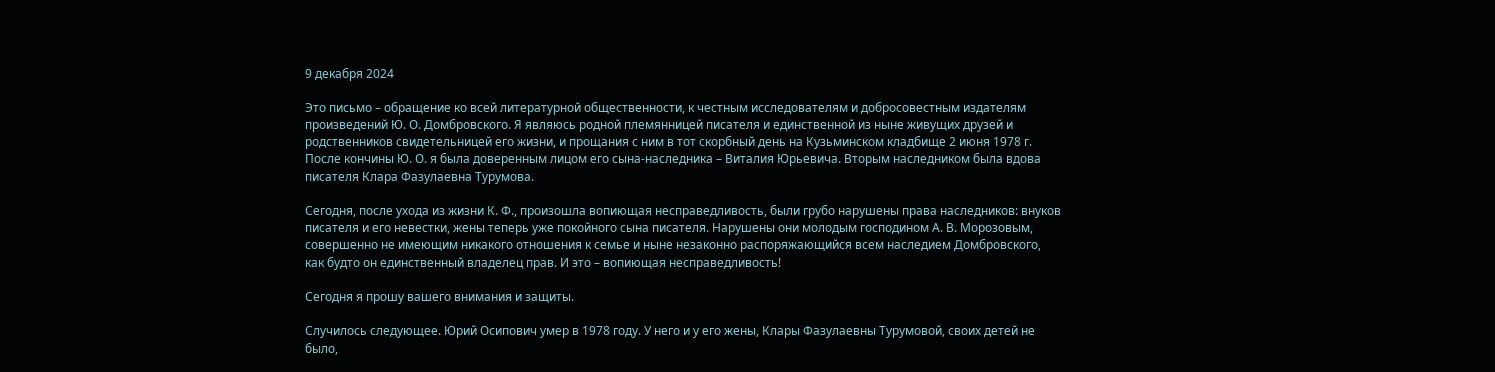9 декабря 2024

Это письмо – обращение ко всей литературной общественности, к честным исследователям и добросовестным издателям произведений Ю. О. Домбровского. Я являюсь родной племянницей писателя и единственной из ныне живущих друзей и родственников свидетельницей его жизни, и прощания с ним в тот скорбный день на Кузьминском кладбище 2 июня 1978 г. После кончины Ю. О. я была доверенным лицом его сына-наследника – Виталия Юрьевича. Вторым наследником была вдова писателя Клара Фазулаевна Турумова.

Сегодня, после ухода из жизни К. Ф., произошла вопиющая несправедливость, были грубо нарушены права наследников: внуков писателя и его невестки, жены теперь уже покойного сына писателя. Нарушены они молодым господином А. В. Морозовым, совершенно не имеющим никакого отношения к семье и ныне незаконно распоряжающийся всем наследием Домбровского, как будто он единственный владелец прав. И это – вопиющая несправедливость!

Сегодня я прошу вашего внимания и защиты.

Случилось следующее. Юрий Осипович умер в 1978 году. У него и у его жены, Клары Фазулаевны Турумовой, своих детей не было,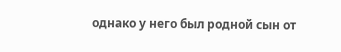однако у него был родной сын от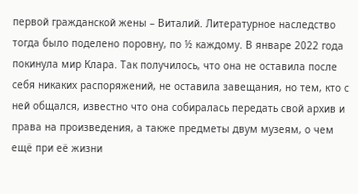первой гражданской жены – Виталий. Литературное наследство тогда было поделено поровну, по ½ каждому. В январе 2022 года покинула мир Клара. Так получилось, что она не оставила после себя никаких распоряжений, не оставила завещания, но тем, кто с ней общался, известно что она собиралась передать свой архив и права на произведения, а также предметы двум музеям, о чем ещё при её жизни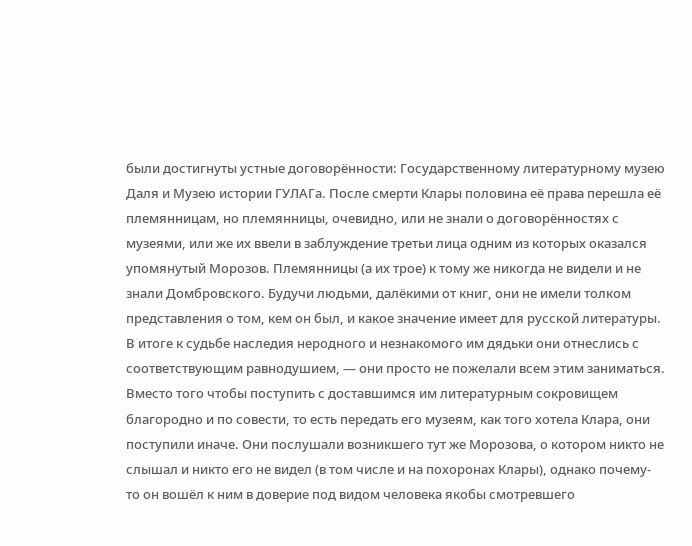были достигнуты устные договорённости: Государственному литературному музею Даля и Музею истории ГУЛАГа. После смерти Клары половина её права перешла её племянницам, но племянницы, очевидно, или не знали о договорённостях с музеями, или же их ввели в заблуждение третьи лица одним из которых оказался упомянутый Морозов. Племянницы (а их трое) к тому же никогда не видели и не знали Домбровского. Будучи людьми, далёкими от книг, они не имели толком представления о том, кем он был, и какое значение имеет для русской литературы. В итоге к судьбе наследия неродного и незнакомого им дядьки они отнеслись с соответствующим равнодушием, — они просто не пожелали всем этим заниматься. Вместо того чтобы поступить с доставшимся им литературным сокровищем благородно и по совести, то есть передать его музеям, как того хотела Клара, они поступили иначе. Они послушали возникшего тут же Морозова, о котором никто не слышал и никто его не видел (в том числе и на похоронах Клары), однако почему- то он вошёл к ним в доверие под видом человека якобы смотревшего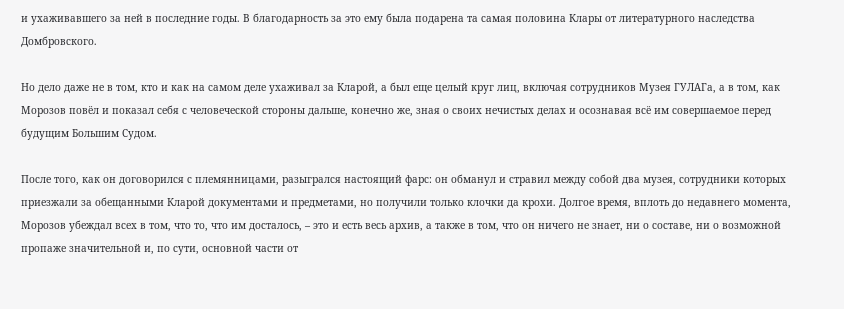и ухаживавшего за ней в последние годы. В благодарность за это ему была подарена та самая половина Клары от литературного наследства Домбровского.

Но дело даже не в том, кто и как на самом деле ухаживал за Кларой, а был еще целый круг лиц, включая сотрудников Музея ГУЛАГа, а в том, как Морозов повёл и показал себя с человеческой стороны дальше, конечно же, зная о своих нечистых делах и осознавая всё им совершаемое перед будущим Большим Судом.

После того, как он договорился с племянницами, разыгрался настоящий фарс: он обманул и стравил между собой два музея, сотрудники которых приезжали за обещанными Кларой документами и предметами, но получили только клочки да крохи. Долгое время, вплоть до недавнего момента, Морозов убеждал всех в том, что то, что им досталось, – это и есть весь архив, а также в том, что он ничего не знает, ни о составе, ни о возможной пропаже значительной и, по сути, основной части от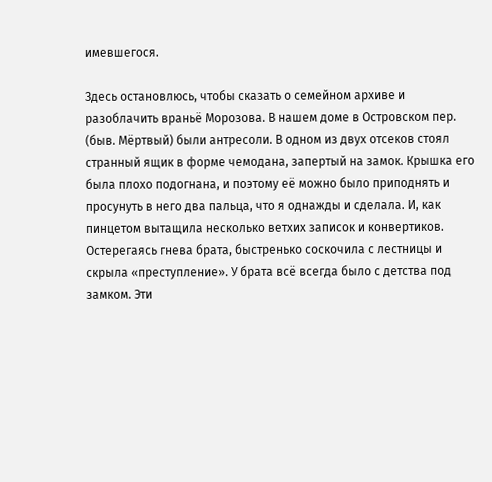имевшегося.

Здесь остановлюсь, чтобы сказать о семейном архиве и разоблачить враньё Морозова. В нашем доме в Островском пер. (быв. Мёртвый) были антресоли. В одном из двух отсеков стоял странный ящик в форме чемодана, запертый на замок. Крышка его была плохо подогнана, и поэтому её можно было приподнять и просунуть в него два пальца, что я однажды и сделала. И, как пинцетом вытащила несколько ветхих записок и конвертиков. Остерегаясь гнева брата, быстренько соскочила с лестницы и скрыла «преступление». У брата всё всегда было с детства под замком. Эти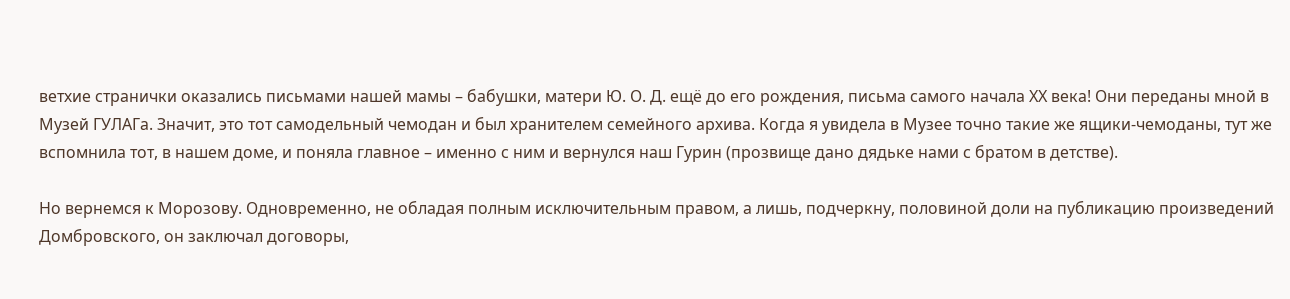ветхие странички оказались письмами нашей мамы – бабушки, матери Ю. О. Д. ещё до его рождения, письма самого начала ХХ века! Они переданы мной в Музей ГУЛАГа. Значит, это тот самодельный чемодан и был хранителем семейного архива. Когда я увидела в Музее точно такие же ящики-чемоданы, тут же вспомнила тот, в нашем доме, и поняла главное – именно с ним и вернулся наш Гурин (прозвище дано дядьке нами с братом в детстве).

Но вернемся к Морозову. Одновременно, не обладая полным исключительным правом, а лишь, подчеркну, половиной доли на публикацию произведений Домбровского, он заключал договоры,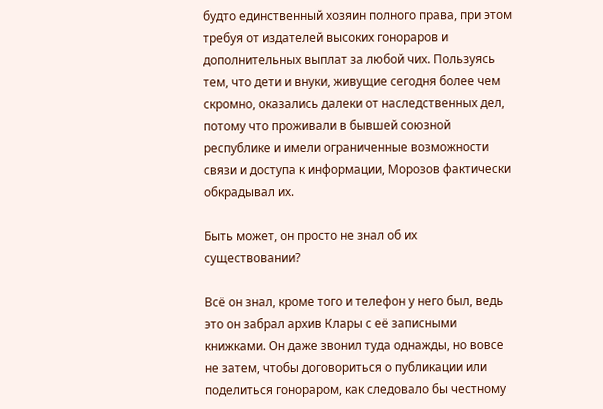будто единственный хозяин полного права, при этом требуя от издателей высоких гонораров и дополнительных выплат за любой чих. Пользуясь тем, что дети и внуки, живущие сегодня более чем скромно, оказались далеки от наследственных дел, потому что проживали в бывшей союзной республике и имели ограниченные возможности связи и доступа к информации, Морозов фактически обкрадывал их.

Быть может, он просто не знал об их существовании?

Всё он знал, кроме того и телефон у него был, ведь это он забрал архив Клары с её записными книжками. Он даже звонил туда однажды, но вовсе не затем, чтобы договориться о публикации или поделиться гонораром, как следовало бы честному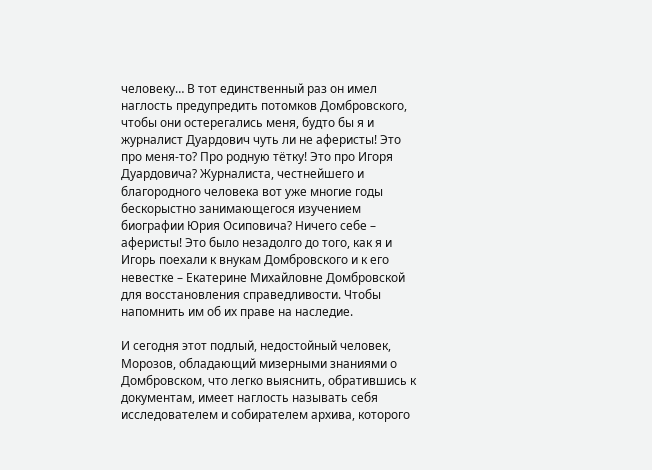человеку… В тот единственный раз он имел наглость предупредить потомков Домбровского, чтобы они остерегались меня, будто бы я и журналист Дуардович чуть ли не аферисты! Это про меня-то? Про родную тётку! Это про Игоря Дуардовича? Журналиста, честнейшего и благородного человека вот уже многие годы бескорыстно занимающегося изучением биографии Юрия Осиповича? Ничего себе – аферисты! Это было незадолго до того, как я и Игорь поехали к внукам Домбровского и к его невестке – Екатерине Михайловне Домбровской для восстановления справедливости. Чтобы напомнить им об их праве на наследие.

И сегодня этот подлый, недостойный человек, Морозов, обладающий мизерными знаниями о Домбровском, что легко выяснить, обратившись к документам, имеет наглость называть себя исследователем и собирателем архива, которого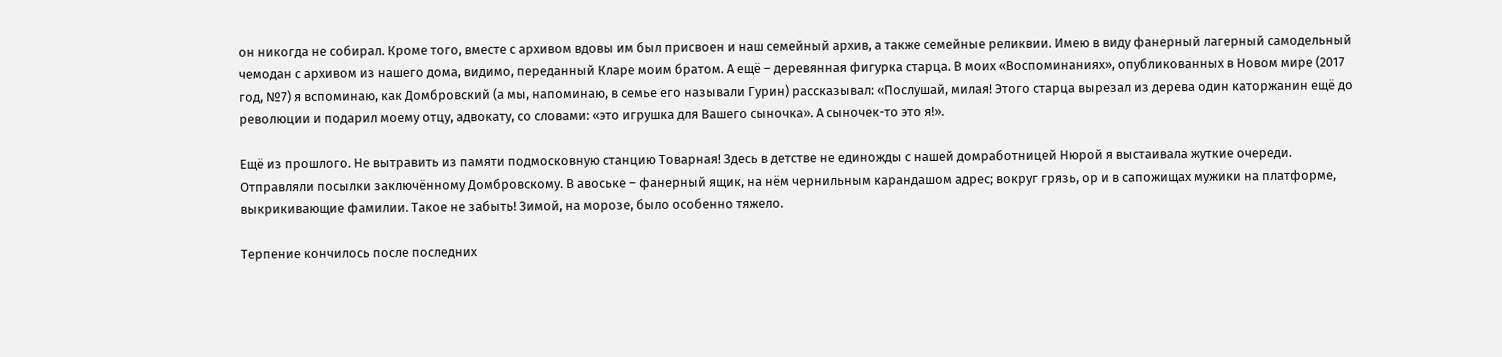он никогда не собирал. Кроме того, вместе с архивом вдовы им был присвоен и наш семейный архив, а также семейные реликвии. Имею в виду фанерный лагерный самодельный чемодан с архивом из нашего дома, видимо, переданный Кларе моим братом. А ещё – деревянная фигурка старца. В моих «Воспоминаниях», опубликованных в Новом мире (2017 год, №7) я вспоминаю, как Домбровский (а мы, напоминаю, в семье его называли Гурин) рассказывал: «Послушай, милая! Этого старца вырезал из дерева один каторжанин ещё до революции и подарил моему отцу, адвокату, со словами: «это игрушка для Вашего сыночка». А сыночек-то это я!».

Ещё из прошлого. Не вытравить из памяти подмосковную станцию Товарная! Здесь в детстве не единожды с нашей домработницей Нюрой я выстаивала жуткие очереди. Отправляли посылки заключённому Домбровскому. В авоське – фанерный ящик, на нём чернильным карандашом адрес; вокруг грязь, ор и в сапожищах мужики на платформе, выкрикивающие фамилии. Такое не забыть! Зимой, на морозе, было особенно тяжело.

Терпение кончилось после последних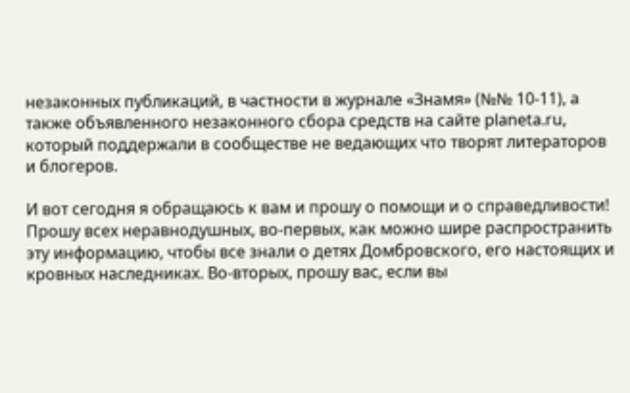незаконных публикаций, в частности в журнале «Знамя» (№№ 10-11), а также объявленного незаконного сбора средств на сайте planeta.ru, который поддержали в сообществе не ведающих что творят литераторов и блогеров.

И вот сегодня я обращаюсь к вам и прошу о помощи и о справедливости! Прошу всех неравнодушных, во-первых, как можно шире распространить эту информацию, чтобы все знали о детях Домбровского, его настоящих и кровных наследниках. Во-вторых, прошу вас, если вы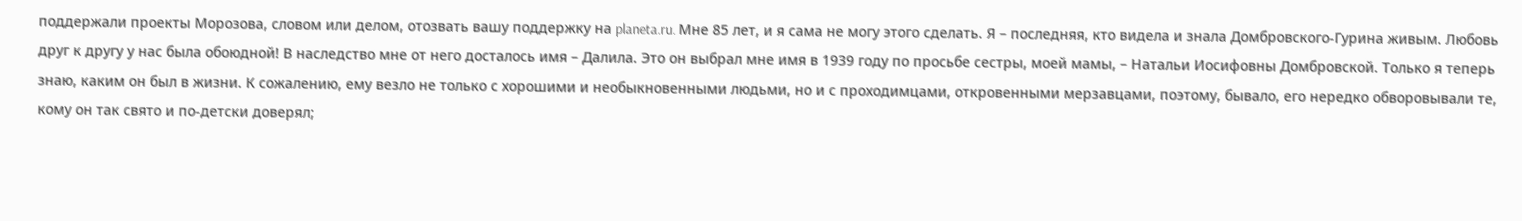поддержали проекты Морозова, словом или делом, отозвать вашу поддержку на planeta.ru. Мне 85 лет, и я сама не могу этого сделать. Я – последняя, кто видела и знала Домбровского-Гурина живым. Любовь друг к другу у нас была обоюдной! В наследство мне от него досталось имя – Далила. Это он выбрал мне имя в 1939 году по просьбе сестры, моей мамы, – Натальи Иосифовны Домбровской. Только я теперь знаю, каким он был в жизни. К сожалению, ему везло не только с хорошими и необыкновенными людьми, но и с проходимцами, откровенными мерзавцами, поэтому, бывало, его нередко обворовывали те, кому он так свято и по-детски доверял;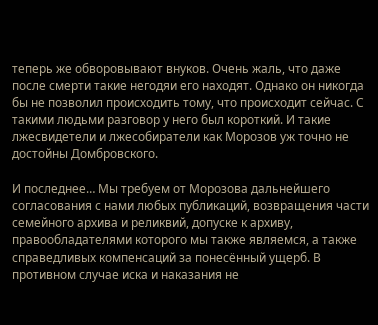теперь же обворовывают внуков. Очень жаль, что даже после смерти такие негодяи его находят. Однако он никогда бы не позволил происходить тому, что происходит сейчас. С такими людьми разговор у него был короткий. И такие лжесвидетели и лжесобиратели как Морозов уж точно не достойны Домбровского.

И последнее… Мы требуем от Морозова дальнейшего согласования с нами любых публикаций, возвращения части семейного архива и реликвий, допуске к архиву, правообладателями которого мы также являемся, а также справедливых компенсаций за понесённый ущерб. В противном случае иска и наказания не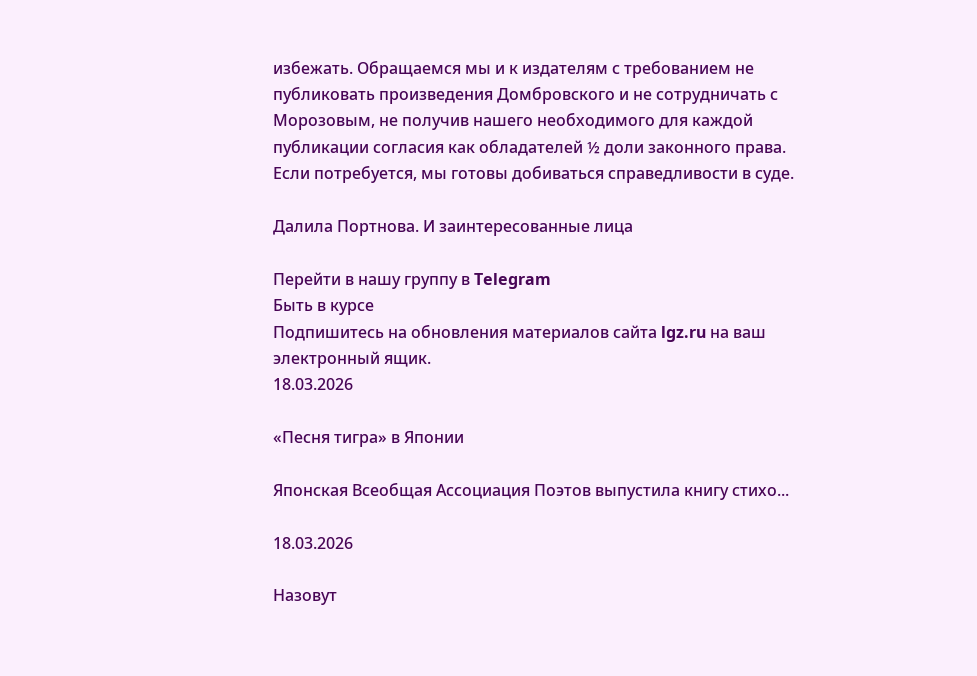избежать. Обращаемся мы и к издателям с требованием не публиковать произведения Домбровского и не сотрудничать с Морозовым, не получив нашего необходимого для каждой публикации согласия как обладателей ½ доли законного права. Если потребуется, мы готовы добиваться справедливости в суде.

Далила Портнова. И заинтересованные лица

Перейти в нашу группу в Telegram
Быть в курсе
Подпишитесь на обновления материалов сайта lgz.ru на ваш электронный ящик.
18.03.2026

«Песня тигра» в Японии

Японская Всеобщая Ассоциация Поэтов выпустила книгу стихо...

18.03.2026

Назовут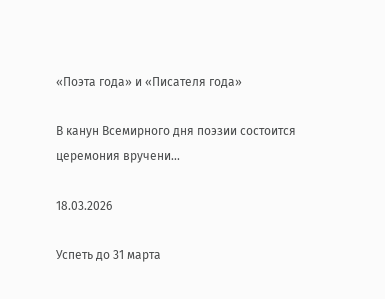«Поэта года» и «Писателя года»

В канун Всемирного дня поэзии состоится церемония вручени...

18.03.2026

Успеть до 31 марта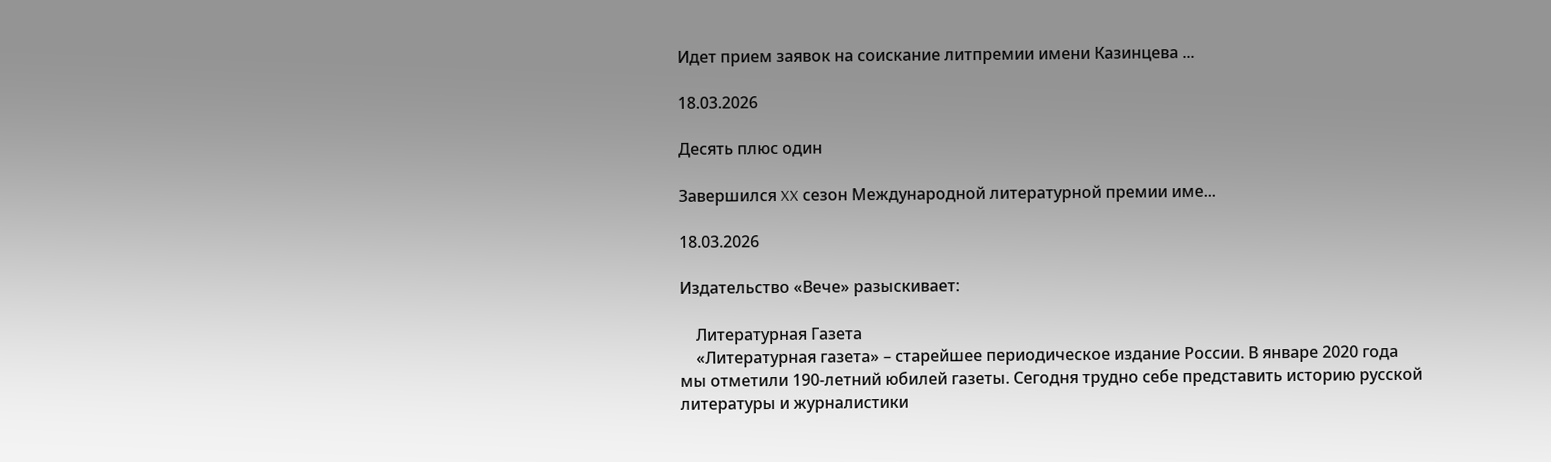Идет прием заявок на соискание литпремии имени Казинцева ...

18.03.2026

Десять плюс один

Завершился XX сезон Международной литературной премии име...

18.03.2026

Издательство «Вече» разыскивает:

    Литературная Газета
    «Литературная газета» – старейшее периодическое издание России. В январе 2020 года мы отметили 190-летний юбилей газеты. Сегодня трудно себе представить историю русской литературы и журналистики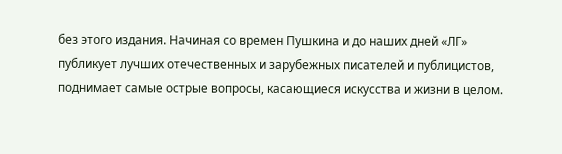без этого издания. Начиная со времен Пушкина и до наших дней «ЛГ» публикует лучших отечественных и зарубежных писателей и публицистов, поднимает самые острые вопросы, касающиеся искусства и жизни в целом.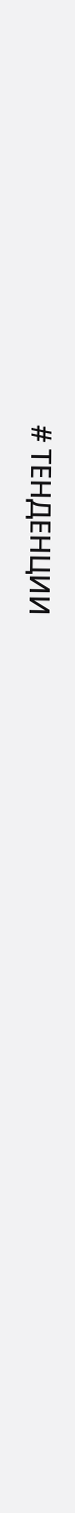# ТЕНДЕНЦИИ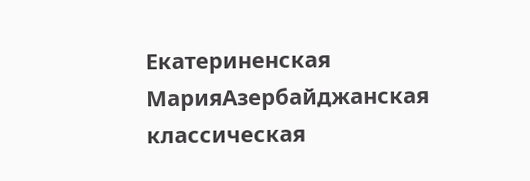Екатериненская МарияАзербайджанская классическая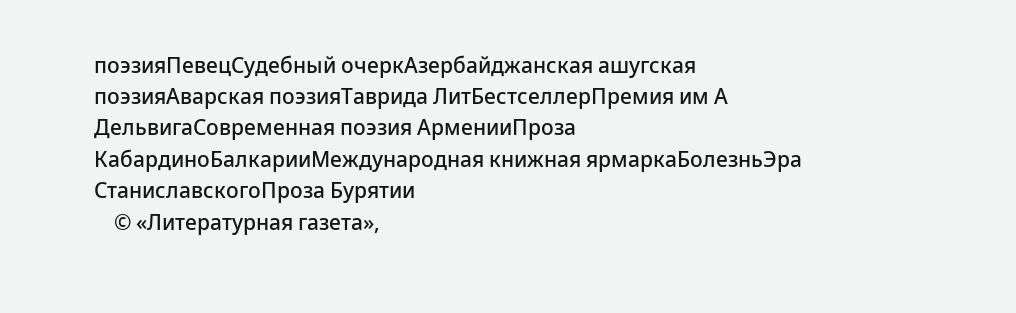поэзияПевецСудебный очеркАзербайджанская ашугская поэзияАварская поэзияТаврида ЛитБестселлерПремия им А ДельвигаСовременная поэзия АрменииПроза КабардиноБалкарииМеждународная книжная ярмаркаБолезньЭра СтаниславскогоПроза Бурятии
    © «Литературная газета»,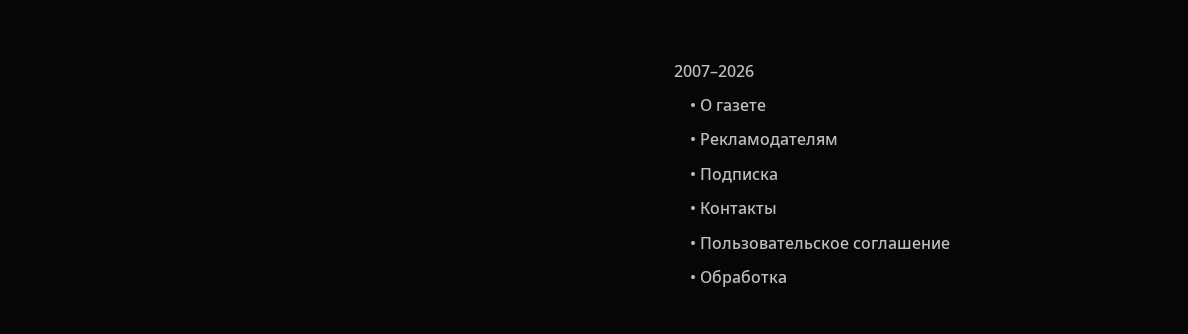2007–2026
    • О газете
    • Рекламодателям
    • Подписка
    • Контакты
    • Пользовательское соглашение
    • Обработка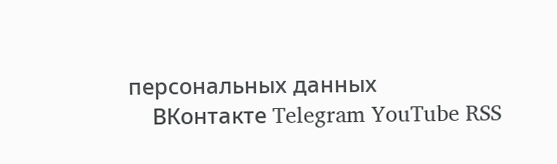персональных данных
    ВКонтакте Telegram YouTube RSS